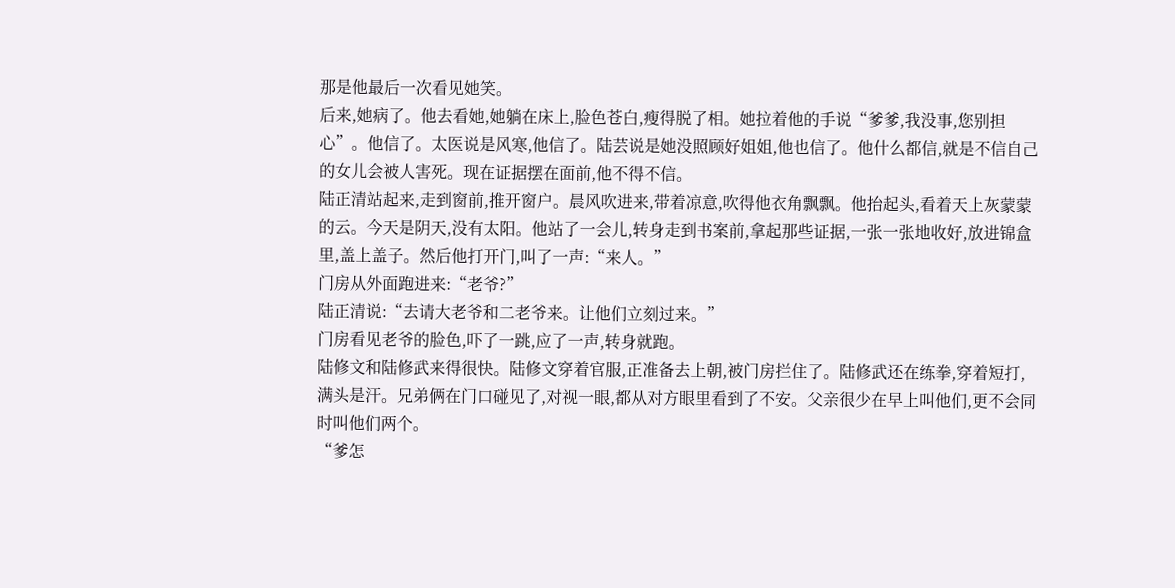那是他最后一次看见她笑。
后来,她病了。他去看她,她躺在床上,脸色苍白,瘦得脱了相。她拉着他的手说“爹爹,我没事,您别担心”。他信了。太医说是风寒,他信了。陆芸说是她没照顾好姐姐,他也信了。他什么都信,就是不信自己的女儿会被人害死。现在证据摆在面前,他不得不信。
陆正清站起来,走到窗前,推开窗户。晨风吹进来,带着凉意,吹得他衣角飘飘。他抬起头,看着天上灰蒙蒙的云。今天是阴天,没有太阳。他站了一会儿,转身走到书案前,拿起那些证据,一张一张地收好,放进锦盒里,盖上盖子。然后他打开门,叫了一声:“来人。”
门房从外面跑进来:“老爷?”
陆正清说:“去请大老爷和二老爷来。让他们立刻过来。”
门房看见老爷的脸色,吓了一跳,应了一声,转身就跑。
陆修文和陆修武来得很快。陆修文穿着官服,正准备去上朝,被门房拦住了。陆修武还在练拳,穿着短打,满头是汗。兄弟俩在门口碰见了,对视一眼,都从对方眼里看到了不安。父亲很少在早上叫他们,更不会同时叫他们两个。
“爹怎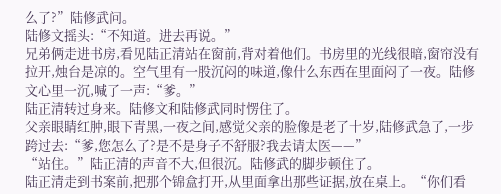么了?”陆修武问。
陆修文摇头:“不知道。进去再说。”
兄弟俩走进书房,看见陆正清站在窗前,背对着他们。书房里的光线很暗,窗帘没有拉开,烛台是凉的。空气里有一股沉闷的味道,像什么东西在里面闷了一夜。陆修文心里一沉,喊了一声:“爹。”
陆正清转过身来。陆修文和陆修武同时愣住了。
父亲眼睛红肿,眼下青黑,一夜之间,感觉父亲的脸像是老了十岁,陆修武急了,一步跨过去:“爹,您怎么了?是不是身子不舒服?我去请太医——”
“站住。”陆正清的声音不大,但很沉。陆修武的脚步顿住了。
陆正清走到书案前,把那个锦盒打开,从里面拿出那些证据,放在桌上。“你们看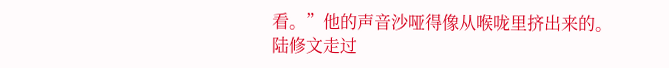看。”他的声音沙哑得像从喉咙里挤出来的。
陆修文走过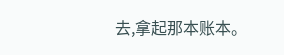去,拿起那本账本。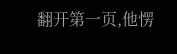翻开第一页,他愣